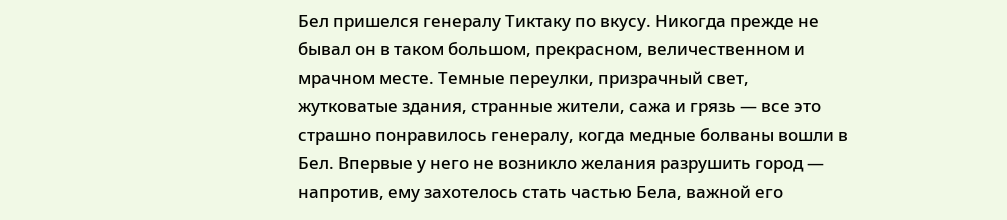Бел пришелся генералу Тиктаку по вкусу. Никогда прежде не бывал он в таком большом, прекрасном, величественном и мрачном месте. Темные переулки, призрачный свет, жутковатые здания, странные жители, сажа и грязь — все это страшно понравилось генералу, когда медные болваны вошли в Бел. Впервые у него не возникло желания разрушить город — напротив, ему захотелось стать частью Бела, важной его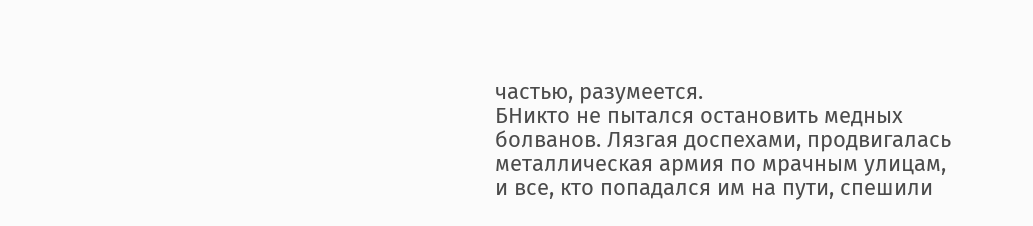частью, разумеется.
БНикто не пытался остановить медных болванов. Лязгая доспехами, продвигалась металлическая армия по мрачным улицам, и все, кто попадался им на пути, спешили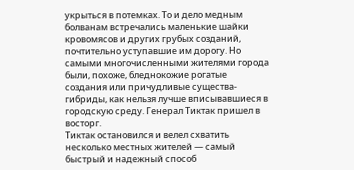укрыться в потемках. То и дело медным болванам встречались маленькие шайки кровомясов и других грубых созданий, почтительно уступавшие им дорогу. Но самыми многочисленными жителями города были, похоже, бледнокожие рогатые создания или причудливые существа-гибриды, как нельзя лучше вписывавшиеся в городскую среду. Генерал Тиктак пришел в восторг.
Тиктак остановился и велел схватить несколько местных жителей — самый быстрый и надежный способ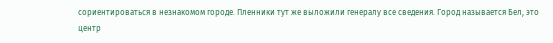сориентироваться в незнакомом городе. Пленники тут же выложили генералу все сведения. Город называется Бел, это центр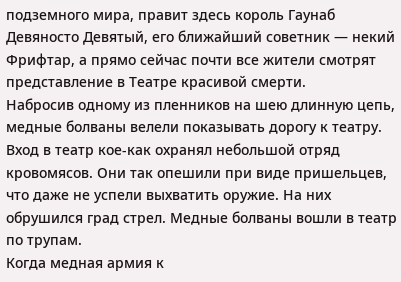подземного мира, правит здесь король Гаунаб Девяносто Девятый, его ближайший советник — некий Фрифтар, а прямо сейчас почти все жители смотрят представление в Театре красивой смерти.
Набросив одному из пленников на шею длинную цепь, медные болваны велели показывать дорогу к театру.
Вход в театр кое-как охранял небольшой отряд кровомясов. Они так опешили при виде пришельцев, что даже не успели выхватить оружие. На них обрушился град стрел. Медные болваны вошли в театр по трупам.
Когда медная армия к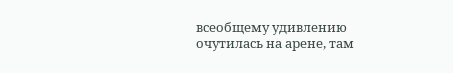всеобщему удивлению очутилась на арене, там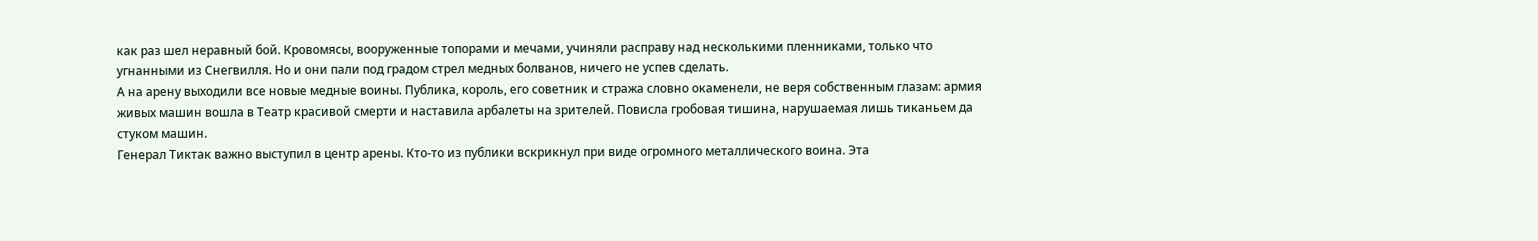как раз шел неравный бой. Кровомясы, вооруженные топорами и мечами, учиняли расправу над несколькими пленниками, только что угнанными из Снегвилля. Но и они пали под градом стрел медных болванов, ничего не успев сделать.
А на арену выходили все новые медные воины. Публика, король, его советник и стража словно окаменели, не веря собственным глазам: армия живых машин вошла в Театр красивой смерти и наставила арбалеты на зрителей. Повисла гробовая тишина, нарушаемая лишь тиканьем да стуком машин.
Генерал Тиктак важно выступил в центр арены. Кто-то из публики вскрикнул при виде огромного металлического воина. Эта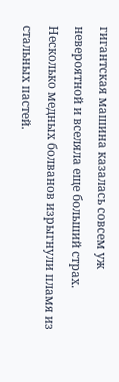гигантская машина казалась совсем уж невероятной и вселяла еще больший страх. Несколько медных болванов изрыгнули пламя из стальных пастей.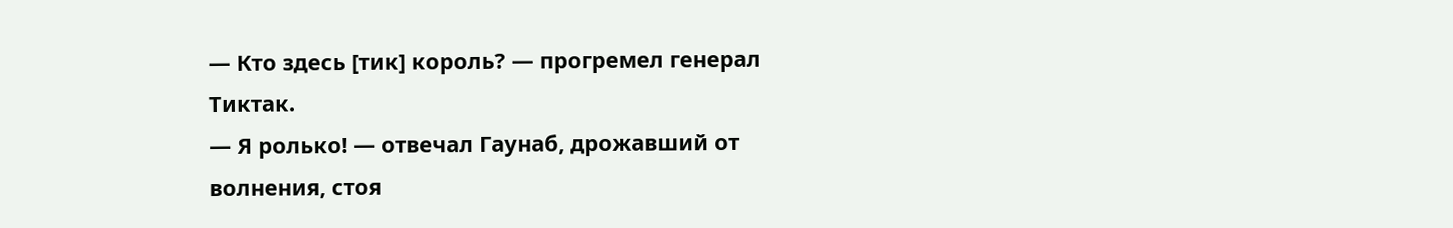— Кто здесь [тик] король? — прогремел генерал Тиктак.
— Я ролько! — отвечал Гаунаб, дрожавший от волнения, стоя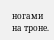ногами на троне.